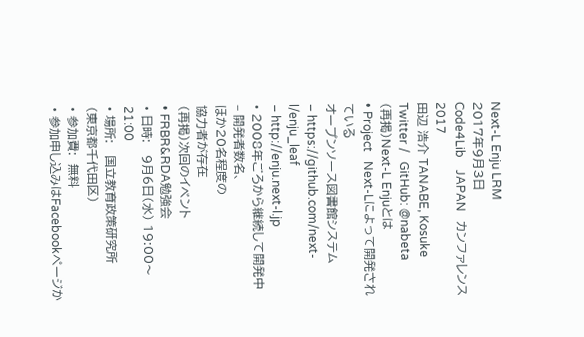Next-L Enju LRM
2017年9月3日
Code4Lib    JAPAN   カンファレンス 2017
田辺 浩介 TANABE, Kosuke
Twitter /   GitHub: @nabeta
(再掲)Next-L Enjuとは
• Project   Next-Lによって開発されている
オープンソース図書館システム
– https://github.com/next-l/enju_leaf
– http://enju.next-l.jp
• 2008年ごろから継続して開発中
– 開発者数名、
ほか20名程度の
協力者が存在
(再掲)次回のイベント
• FRBR&RDA勉強会
• 日時:   9月6日(水) 19:00〜21:00
• 場所:   国立教育政策研究所
(東京都千代田区)
• 参加費:  無料
• 参加申し込みはFacebookページか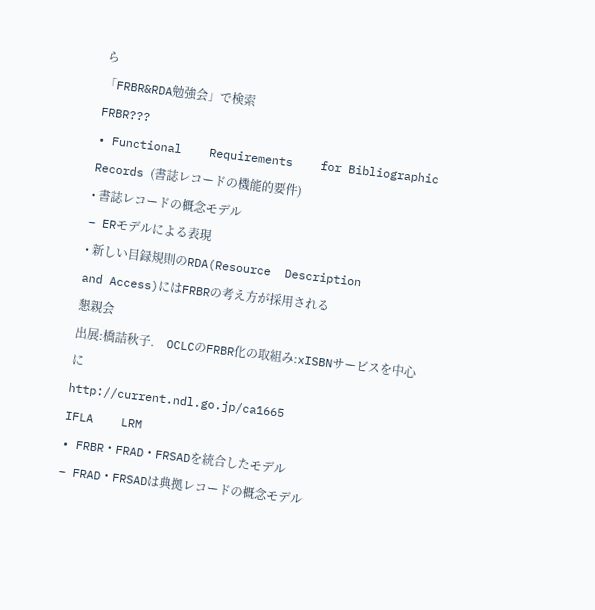ら
「FRBR&RDA勉強会」で検索
FRBR???
• Functional    Requirements    for Bibliographic
Records (書誌レコードの機能的要件)
• 書誌レコードの概念モデル
– ERモデルによる表現
• 新しい目録規則のRDA(Resource  Description
and Access)にはFRBRの考え方が採用される
懇親会
出展:橋詰秋子.    OCLCのFRBR化の取組み:xISBNサービスを中心に
http://current.ndl.go.jp/ca1665
IFLA    LRM
• FRBR・FRAD・FRSADを統合したモデル
– FRAD・FRSADは典拠レコードの概念モデル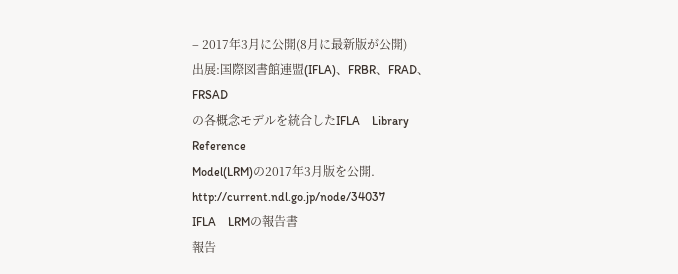– 2017年3月に公開(8月に最新版が公開)
出展:国際図書館連盟(IFLA)、FRBR、FRAD、FRSAD
の各概念モデルを統合したIFLA    Library Reference
Model(LRM)の2017年3月版を公開.
http://current.ndl.go.jp/node/34037
IFLA    LRMの報告書
報告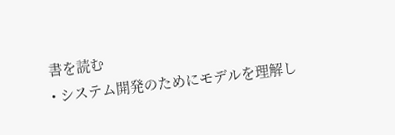書を読む
• システム開発のためにモデルを理解し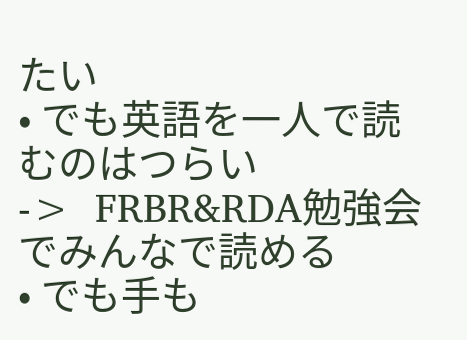たい
• でも英語を一人で読むのはつらい
->  FRBR&RDA勉強会でみんなで読める
• でも手も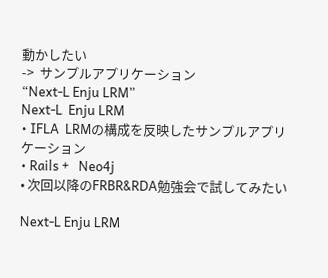動かしたい
->  サンプルアプリケーション
“Next-L Enju LRM”
Next-L  Enju LRM
• IFLA  LRMの構成を反映したサンプルアプリ
ケーション
• Rails +   Neo4j
• 次回以降のFRBR&RDA勉強会で試してみたい

Next-L Enju LRM